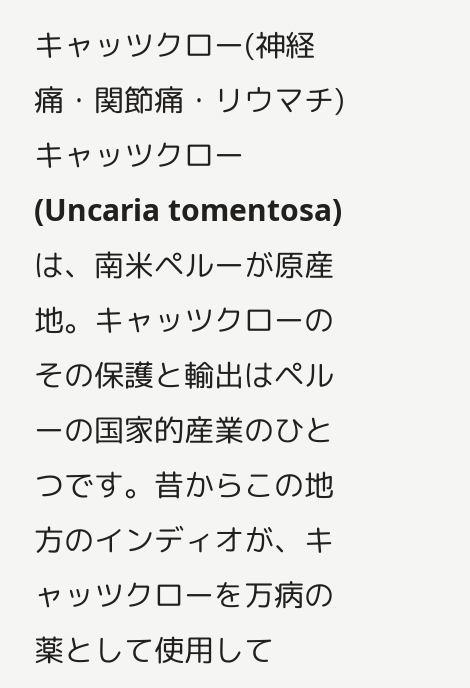キャッツクロー(神経痛・関節痛・リウマチ)
キャッツクロー(Uncaria tomentosa)は、南米ペルーが原産地。キャッツクローのその保護と輸出はペルーの国家的産業のひとつです。昔からこの地方のインディオが、キャッツクローを万病の薬として使用して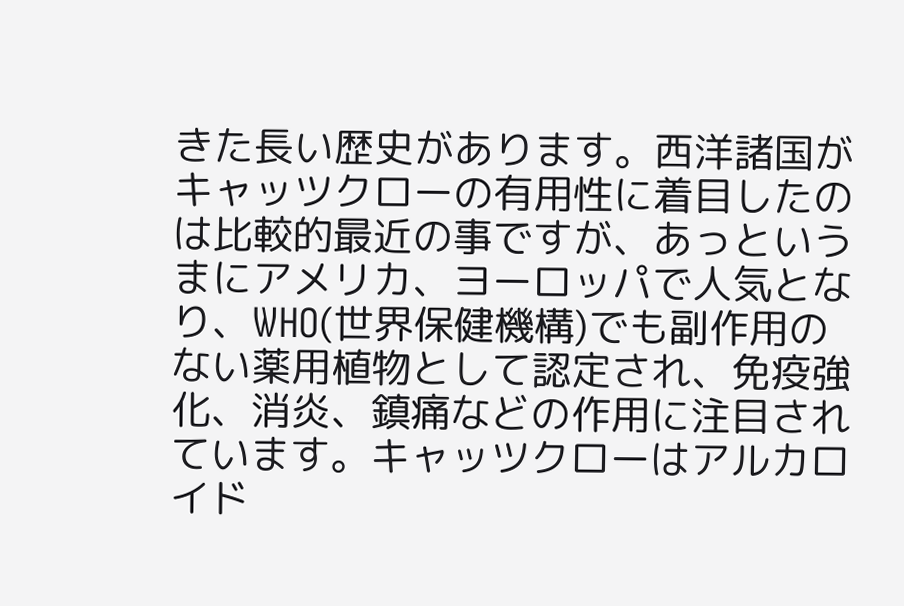きた長い歴史があります。西洋諸国がキャッツクローの有用性に着目したのは比較的最近の事ですが、あっというまにアメリカ、ヨーロッパで人気となり、WHO(世界保健機構)でも副作用のない薬用植物として認定され、免疫強化、消炎、鎮痛などの作用に注目されています。キャッツクローはアルカロイド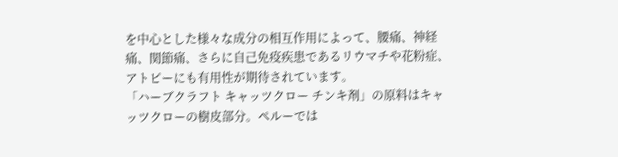を中心とした様々な成分の相互作用によって、腰痛、神経痛、関節痛、さらに自己免疫疾患であるリウマチや花粉症、アトピーにも有用性が期待されています。
「ハーブクラフト キャッツクロー チンキ剤」の原料はキャッツクローの樹皮部分。ペルーでは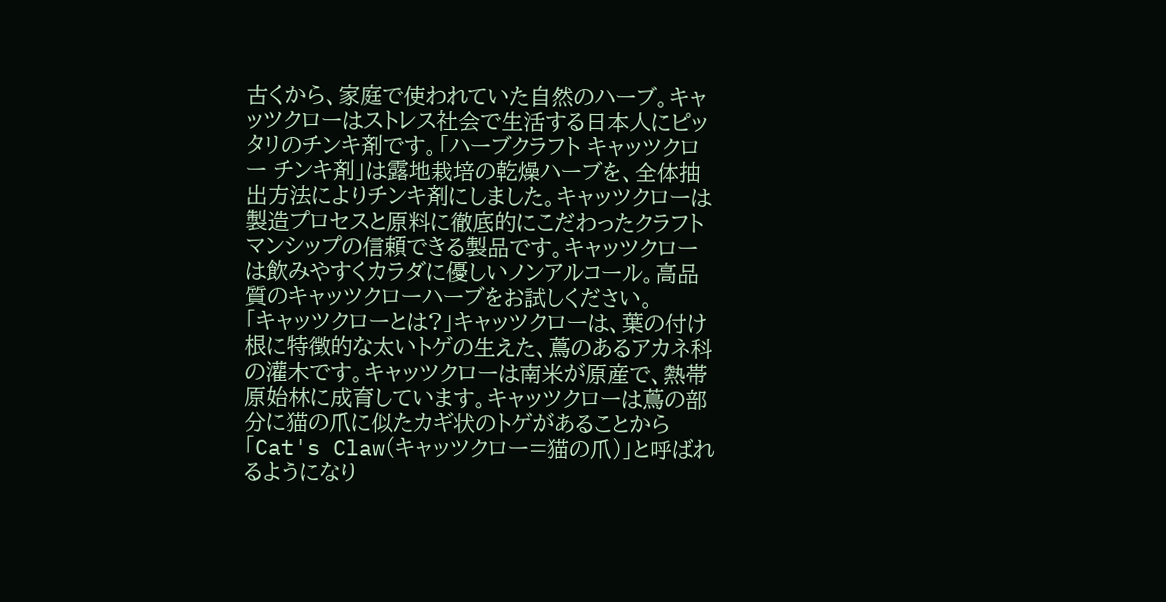古くから、家庭で使われていた自然のハーブ。キャッツクローはストレス社会で生活する日本人にピッタリのチンキ剤です。「ハーブクラフト キャッツクロー チンキ剤」は露地栽培の乾燥ハーブを、全体抽出方法によりチンキ剤にしました。キャッツクローは製造プロセスと原料に徹底的にこだわったクラフトマンシップの信頼できる製品です。キャッツクローは飲みやすくカラダに優しいノンアルコール。高品質のキャッツクローハーブをお試しください。
「キャッツクローとは?」キャッツクローは、葉の付け根に特徴的な太いトゲの生えた、蔦のあるアカネ科の灌木です。キャッツクローは南米が原産で、熱帯原始林に成育しています。キャッツクローは蔦の部分に猫の爪に似たカギ状のトゲがあることから「Cat's Claw(キャッツクロー=猫の爪)」と呼ばれるようになり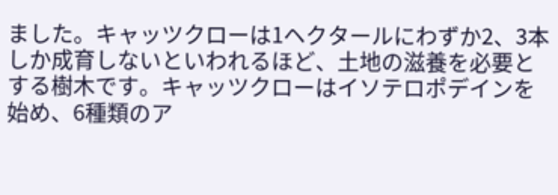ました。キャッツクローは1ヘクタールにわずか2、3本しか成育しないといわれるほど、土地の滋養を必要とする樹木です。キャッツクローはイソテロポデインを始め、6種類のア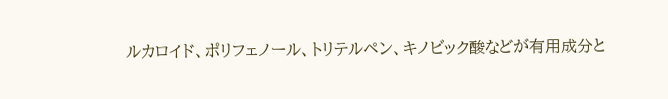ルカロイド、ポリフェノール、トリテルペン、キノビック酸などが有用成分と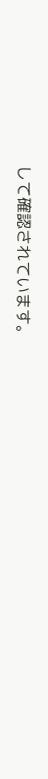して確認されています。